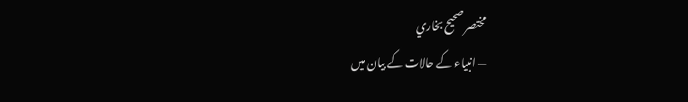مختصر صحيح بخاري
— انبیاء کے حالات کے بیان میں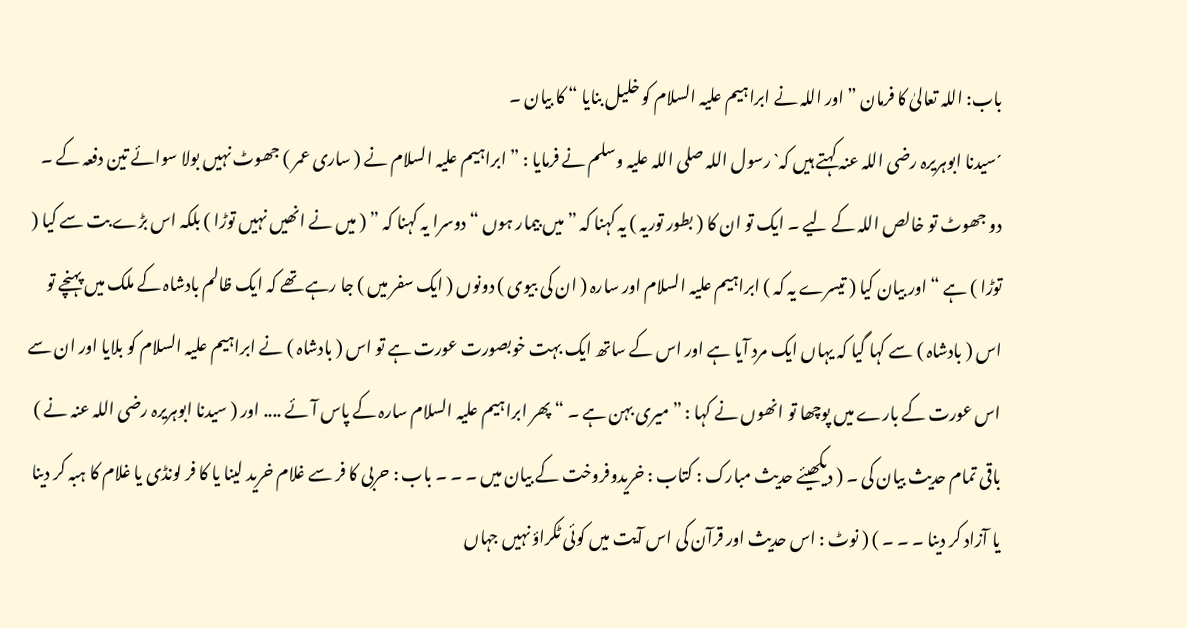باب: اللہ تعالیٰ کا فرمان ” اور اللہ نے ابراہیم علیہ السلام کو خلیل بنایا “ کا بیان ۔
´سیدنا ابوہریرہ رضی اللہ عنہ کہتے ہیں کہ` رسول اللہ صلی اللہ علیہ وسلم نے فرمایا : ” ابراہیم علیہ السلام نے ( ساری عمر ) جھوٹ نہیں بولا سوائے تین دفعہ کے ۔ دو جھوٹ تو خالص اللہ کے لیے ۔ ایک تو ان کا ( بطور توریہ ) یہ کہنا کہ ” میں بیمار ہوں “ دوسرا یہ کہنا کہ ” ( میں نے انھیں نہیں توڑا ) بلکہ اس بڑے بت سے کیا ( توڑا ) ہے “ اور بیان کیا ( تیسرے یہ کہ ) ابراہیم علیہ السلام اور سارہ ( ان کی بیوی ) دونوں ( ایک سفر میں ) جا رہے تھے کہ ایک ظالم بادشاہ کے ملک میں پہنچے تو اس ( بادشاہ ) سے کہا گیا کہ یہاں ایک مرد آیا ہے اور اس کے ساتھ ایک بہت خوبصورت عورت ہے تو اس ( بادشاہ ) نے ابراہیم علیہ السلام کو بلایا اور ان سے اس عورت کے بارے میں پوچھا تو انھوں نے کہا : ” میری بہن ہے ۔ “ پھر ابراہیم علیہ السلام سارہ کے پاس آئے .... اور ( سیدنا ابوہریرہ رضی اللہ عنہ نے ) باقی تمام حدیث بیان کی ۔ ( دیکھیئے حدیث مبارک : کتاب : خریدوفروخت کے بیان میں ۔ ۔ ۔ باب : حربی کا فر سے غلام خرید لینا یا کا فر لونڈی یا غلام کا ہبہ کر دینا یا آزاد کر دینا ۔ ۔ ۔ ) ( نوٹ : اس حدیث اور قرآن کی اس آیت میں کوئی ٹکراؤ نہیں جہاں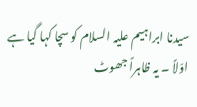سیدنا ابراہیم علیہ السلام کو سچا کہا گیا ہے اوّلاً ۔ یہ ظاہراً جھوٹ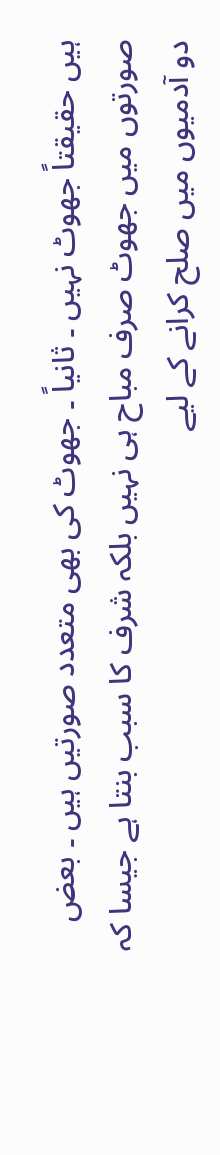ہیں حقیقتاً جھوٹ نہیں ۔ ثانیاً ۔ جھوٹ کی بھی متعدد صورتیں ہیں ۔ بعض صورتوں میں جھوٹ صرف مباح ہی نہیں بلکہ شرف کا سبب بنتا ہے جیسا کہ دو آدمیوں میں صلح کرانے کے لیے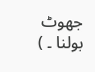جھوٹ بولنا ۔ )